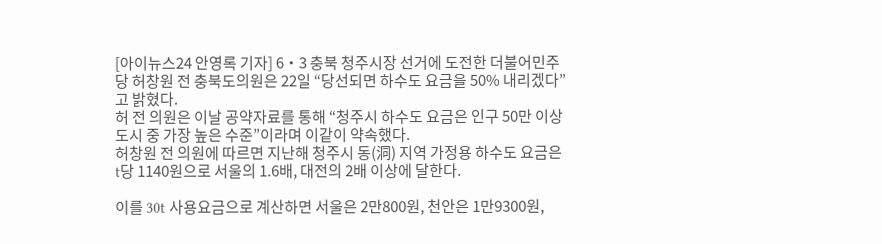[아이뉴스24 안영록 기자] 6‧3 충북 청주시장 선거에 도전한 더불어민주당 허창원 전 충북도의원은 22일 “당선되면 하수도 요금을 50% 내리겠다”고 밝혔다.
허 전 의원은 이날 공약자료를 통해 “청주시 하수도 요금은 인구 50만 이상 도시 중 가장 높은 수준”이라며 이같이 약속했다.
허창원 전 의원에 따르면 지난해 청주시 동(洞) 지역 가정용 하수도 요금은 t당 1140원으로 서울의 1.6배, 대전의 2배 이상에 달한다.

이를 30t 사용요금으로 계산하면 서울은 2만800원, 천안은 1만9300원,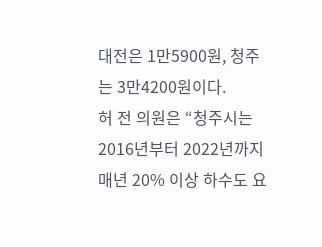대전은 1만5900원, 청주는 3만4200원이다.
허 전 의원은 “청주시는 2016년부터 2022년까지 매년 20% 이상 하수도 요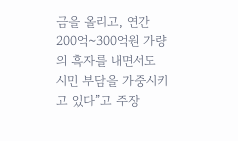금을 올리고, 연간 200억~300억원 가량의 흑자를 내면서도 시민 부담을 가중시키고 있다”고 주장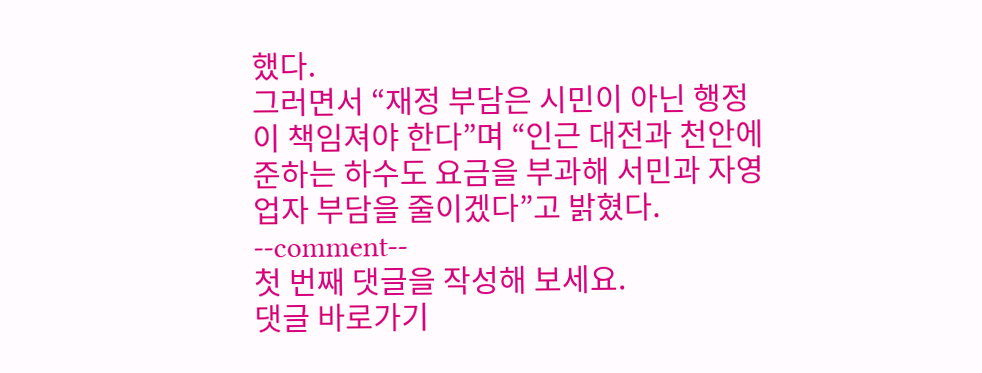했다.
그러면서 “재정 부담은 시민이 아닌 행정이 책임져야 한다”며 “인근 대전과 천안에 준하는 하수도 요금을 부과해 서민과 자영업자 부담을 줄이겠다”고 밝혔다.
--comment--
첫 번째 댓글을 작성해 보세요.
댓글 바로가기